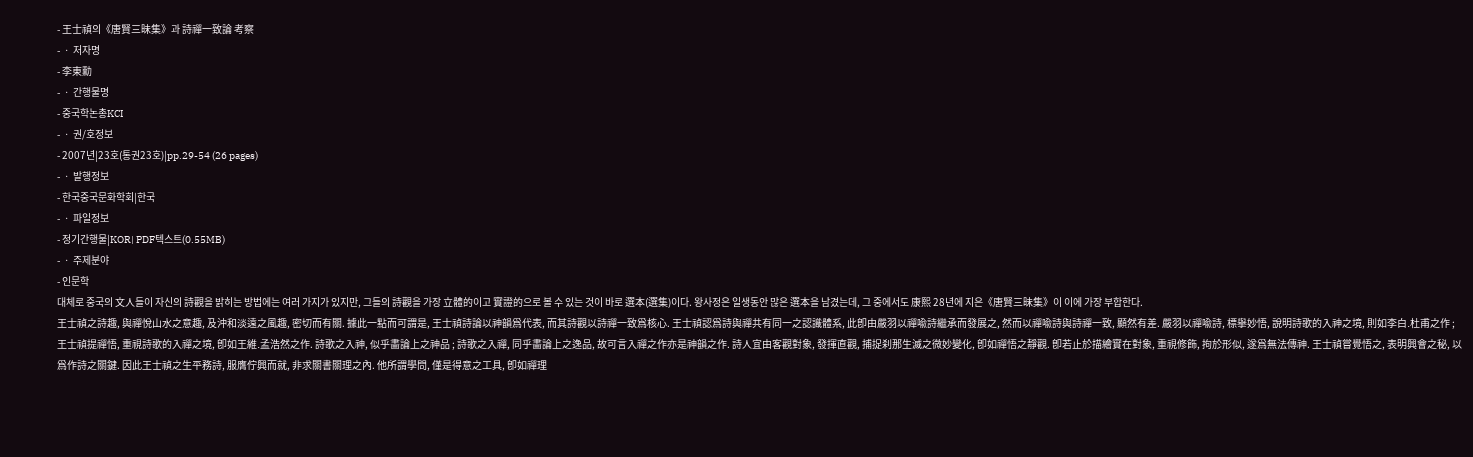- 王士禎의《唐賢三昧集》과 詩禪一致論 考察
- ㆍ 저자명
- 李東勳
- ㆍ 간행물명
- 중국학논총KCI
- ㆍ 권/호정보
- 2007년|23호(통권23호)|pp.29-54 (26 pages)
- ㆍ 발행정보
- 한국중국문화학회|한국
- ㆍ 파일정보
- 정기간행물|KOR| PDF텍스트(0.55MB)
- ㆍ 주제분야
- 인문학
대체로 중국의 文人들이 자신의 詩觀을 밝히는 방법에는 여러 가지가 있지만, 그들의 詩觀을 가장 立體的이고 實證的으로 볼 수 있는 것이 바로 選本(選集)이다. 왕사정은 일생동안 많은 選本을 남겼는데, 그 중에서도 康熙 28년에 지은《唐賢三昧集》이 이에 가장 부합한다.
王士禎之詩趣, 與禪悅山水之意趣, 及沖和淡遠之風趣, 密切而有關. 據此一點而可謂是, 王士禎詩論以神韻爲代表, 而其詩觀以詩禪一致爲核心. 王士禎認爲詩與禪共有同一之認識體系, 此卽由嚴羽以禪喩詩繼承而發展之, 然而以禪喩詩與詩禪一致, 顯然有差. 嚴羽以禪喩詩, 標擧妙悟, 說明詩歌的入神之境, 則如李白․杜甫之作 ; 王士禎提禪悟, 重視詩歌的入禪之境, 卽如王維․孟浩然之作. 詩歌之入神, 似乎畵論上之神品 ; 詩歌之入禪, 同乎畵論上之逸品, 故可言入禪之作亦是神韻之作. 詩人宜由客觀對象, 發揮直觀, 捕捉刹那生滅之微妙變化, 卽如禪悟之靜觀. 卽若止於描繪實在對象, 重視修飾, 拘於形似, 遂爲無法傳神. 王士禎嘗覺悟之, 表明興會之秘, 以爲作詩之關鍵. 因此王士禎之生平務詩, 服膺佇興而就, 非求關書關理之內. 他所謂學問, 僅是得意之工具, 卽如禪理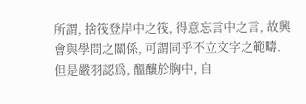所謂, 捨筏登岸中之筏, 得意忘言中之言, 故興會與學問之關係, 可謂同乎不立文字之範疇. 但是嚴羽認爲, 醞釀於胸中, 自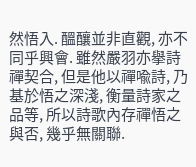然悟入. 醞釀並非直觀, 亦不同乎興會. 雖然嚴羽亦擧詩禪契合, 但是他以禪喩詩, 乃基於悟之深淺, 衡量詩家之品等, 所以詩歌內存禪悟之與否, 幾乎無關聯.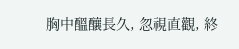胸中醞釀長久, 忽視直觀, 終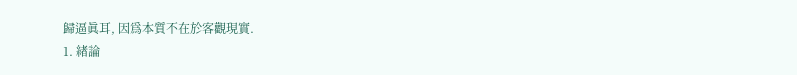歸逼眞耳, 因爲本質不在於客觀現實.
1. 緖論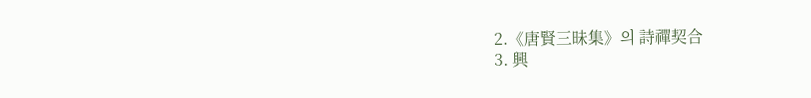2.《唐賢三昧集》의 詩禪契合
3. 興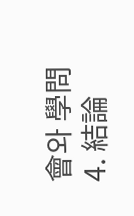會와 學問
4. 結論